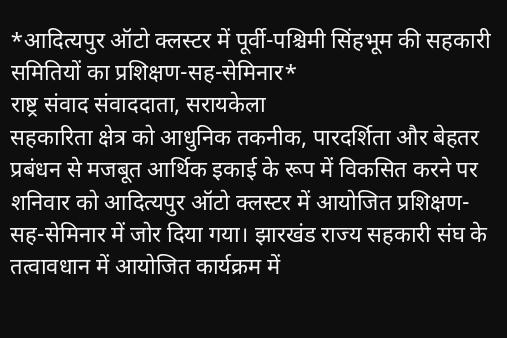*आदित्यपुर ऑटो क्लस्टर में पूर्वी-पश्चिमी सिंहभूम की सहकारी समितियों का प्रशिक्षण-सह-सेमिनार*
राष्ट्र संवाद संवाददाता, सरायकेला
सहकारिता क्षेत्र को आधुनिक तकनीक, पारदर्शिता और बेहतर प्रबंधन से मजबूत आर्थिक इकाई के रूप में विकसित करने पर शनिवार को आदित्यपुर ऑटो क्लस्टर में आयोजित प्रशिक्षण-सह-सेमिनार में जोर दिया गया। झारखंड राज्य सहकारी संघ के तत्वावधान में आयोजित कार्यक्रम में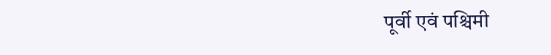पूर्वी एवं पश्चिमी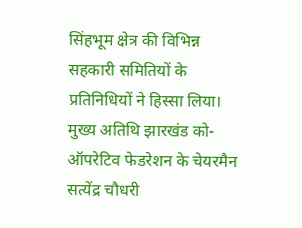सिंहभूम क्षेत्र की विभिन्न सहकारी समितियों के प्रतिनिधियों ने हिस्सा लिया।
मुख्य अतिथि झारखंड को-ऑपरेटिव फेडरेशन के चेयरमैन सत्येंद्र चौधरी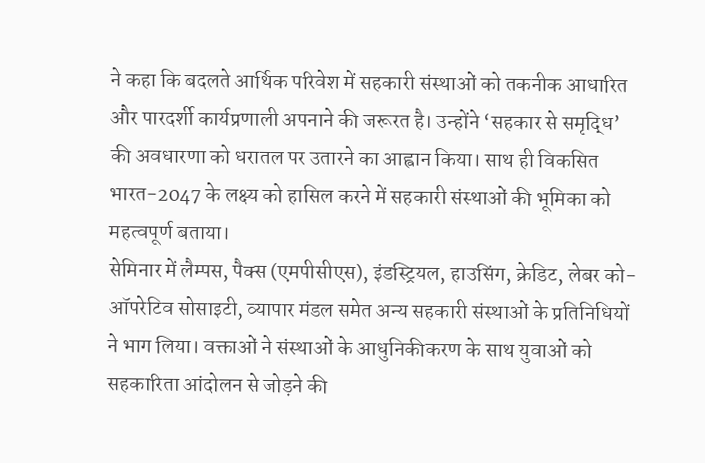ने कहा कि बदलते आर्थिक परिवेश में सहकारी संस्थाओं को तकनीक आधारित और पारदर्शी कार्यप्रणाली अपनाने की जरूरत है। उन्होंने ‘सहकार से समृद्धि’ की अवधारणा को धरातल पर उतारने का आह्वान किया। साथ ही विकसित भारत-2047 के लक्ष्य को हासिल करने में सहकारी संस्थाओं की भूमिका को महत्वपूर्ण बताया।
सेमिनार में लैम्पस, पैक्स (एमपीसीएस), इंडस्ट्रियल, हाउसिंग, क्रेडिट, लेबर को-ऑपरेटिव सोसाइटी, व्यापार मंडल समेत अन्य सहकारी संस्थाओं के प्रतिनिधियों ने भाग लिया। वक्ताओं ने संस्थाओं के आधुनिकीकरण के साथ युवाओं को सहकारिता आंदोलन से जोड़ने की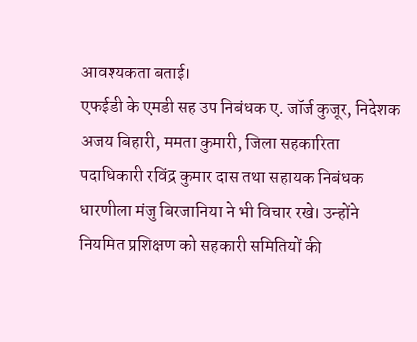आवश्यकता बताई।
एफईडी के एमडी सह उप निबंधक ए. जॉर्ज कुजूर, निदेशक अजय बिहारी, ममता कुमारी, जिला सहकारिता पदाधिकारी रविंद्र कुमार दास तथा सहायक निबंधक धारणीला मंजु बिरजानिया ने भी विचार रखे। उन्होंने नियमित प्रशिक्षण को सहकारी समितियों की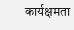कार्यक्षमता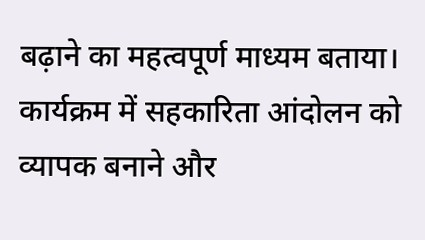बढ़ाने का महत्वपूर्ण माध्यम बताया। कार्यक्रम में सहकारिता आंदोलन को व्यापक बनाने और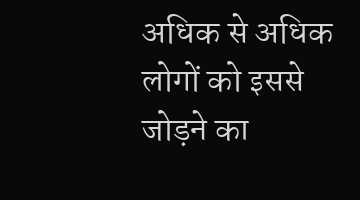अधिक से अधिक लोगों को इससे जोड़ने का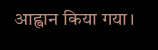आह्वान किया गया।